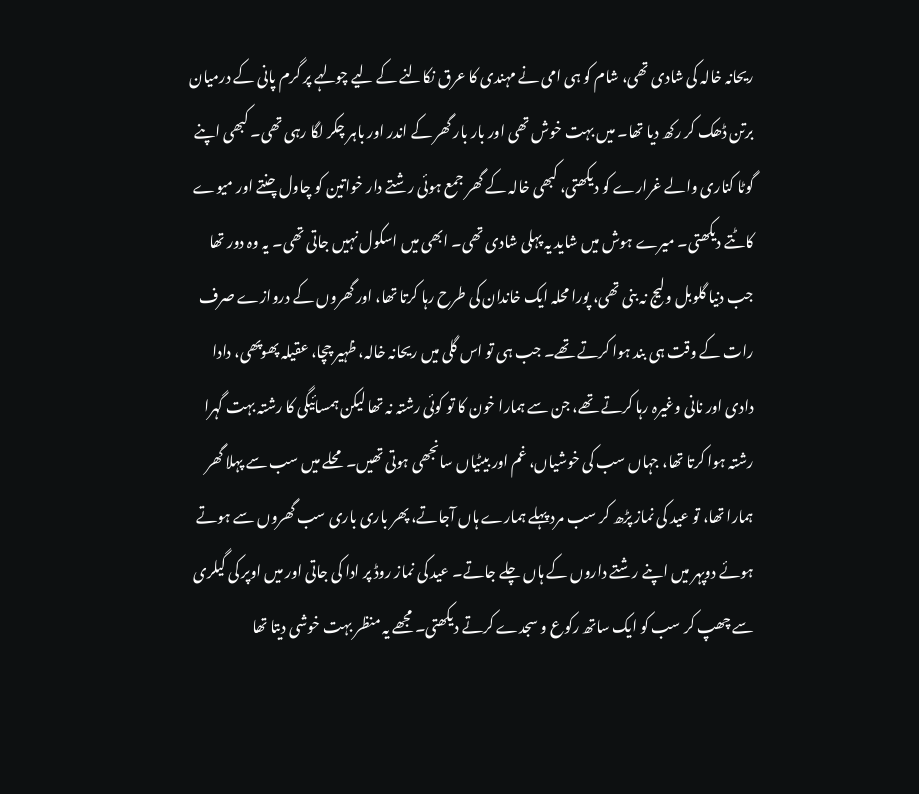ریحانہ خالہ کی شادی تھی، شام کو ہی امی نے مہندی کا عرق نکالنے کے لیے چولہے پر گرم پانی کے درمیان برتن ڈھک کر رکھ دیا تھا۔ میں بہت خوش تھی اور بار بار گھر کے اندر اور باہر چکر لگا رہی تھی۔ کبھی اپنے گوٹا کناری والے غرارے کو دیکھتی، کبھی خالہ کے گھر جمع ہوئی رشتے دار خواتین کو چاول چنتے اور میوے کاٹتے دیکھتی۔ میرے ہوش میں شاید یہ پہلی شادی تھی۔ ابھی میں اسکول نہیں جاتی تھی۔ یہ وہ دور تھا جب دنیا گلوبل ولیج نہ بنی تھی، پورا محلہ ایک خاندان کی طرح رہا کرتا تھا، اور گھروں کے دروازے صرف رات کے وقت ہی بند ہوا کرتے تھے۔ جب ہی تو اس گلی میں ریحانہ خالہ، ظہیر چچا، عقیلہ پھوپھی، دادا دادی اور نانی وغیرہ رہا کرتے تھے، جن سے ہمارا خون کا تو کوئی رشتہ نہ تھا لیکن ہمسائیگی کا رشتہ بہت گہرا رشتہ ہوا کرتا تھا، جہاں سب کی خوشیاں، غم اور بیٹیاں سانجھی ہوتی تھیں۔ محلے میں سب سے پہلا گھر ہمارا تھا، تو عید کی نماز پڑھ کر سب مرد پہلے ہمارے ہاں آجاتے، پھر باری باری سب گھروں سے ہوتے ہوئے دوپہر میں اپنے رشتے داروں کے ہاں چلے جاتے۔ عید کی نماز روڈ پر ادا کی جاتی اور میں اوپر کی گیلری سے چھپ کر سب کو ایک ساتھ رکوع و سجدے کرتے دیکھتی۔ مجھے یہ منظر بہت خوشی دیتا تھا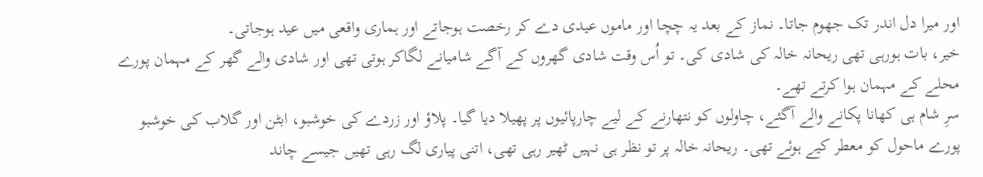اور میرا دل اندر تک جھوم جاتا۔ نماز کے بعد یہ چچا اور ماموں عیدی دے کر رخصت ہوجاتے اور ہماری واقعی میں عید ہوجاتی۔
خیر، بات ہورہی تھی ریحانہ خالہ کی شادی کی۔ تو اُس وقت شادی گھروں کے آگے شامیانے لگاکر ہوتی تھی اور شادی والے گھر کے مہمان پورے محلے کے مہمان ہوا کرتے تھے۔
سرِ شام ہی کھانا پکانے والے آگئے، چاولوں کو نتھارنے کے لیے چارپائیوں پر پھیلا دیا گیا۔ پلاؤ اور زردے کی خوشبو، ابٹن اور گلاب کی خوشبو پورے ماحول کو معطر کیے ہوئے تھی۔ ریحانہ خالہ پر تو نظر ہی نہیں ٹھیر رہی تھی، اتنی پیاری لگ رہی تھیں جیسے چاند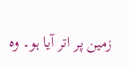زمین پر اتر آیا ہو۔ وہ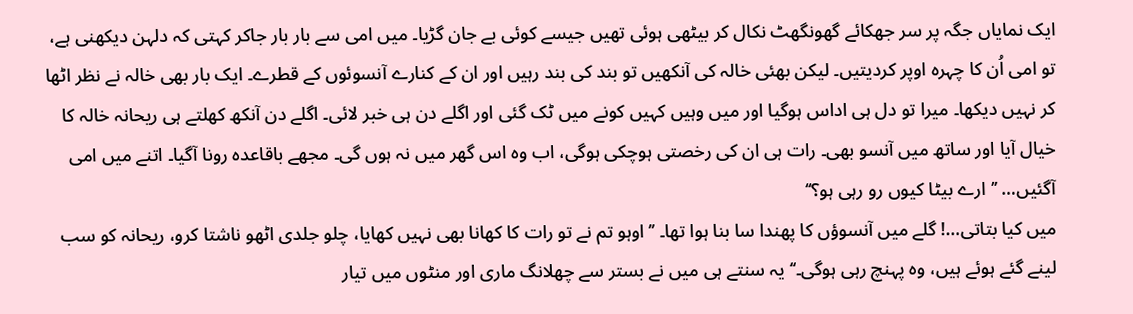ایک نمایاں جگہ پر سر جھکائے گھونگھٹ نکال کر بیٹھی ہوئی تھیں جیسے کوئی بے جان گڑیا۔ میں امی سے بار بار جاکر کہتی کہ دلہن دیکھنی ہے، تو امی اُن کا چہرہ اوپر کردیتیں۔ لیکن بھئی خالہ کی آنکھیں تو بند کی بند رہیں اور ان کے کنارے آنسوئوں کے قطرے۔ ایک بار بھی خالہ نے نظر اٹھا کر نہیں دیکھا۔ میرا تو دل ہی اداس ہوگیا اور میں وہیں کہیں کونے میں ٹک گئی اور اگلے دن ہی خبر لائی۔ اگلے دن آنکھ کھلتے ہی ریحانہ خالہ کا خیال آیا اور ساتھ میں آنسو بھی۔ رات ہی ان کی رخصتی ہوچکی ہوگی، اب وہ اس گھر میں نہ ہوں گی۔ مجھے باقاعدہ رونا آگیا۔ اتنے میں امی آگئیں… ’’ارے بیٹا کیوں رو رہی ہو؟‘‘
میں کیا بتاتی…! گلے میں آنسوؤں کا پھندا سا بنا ہوا تھا۔ ’’اوہو تم نے تو رات کا کھانا بھی نہیں کھایا، چلو جلدی اٹھو ناشتا کرو، ریحانہ کو سب لینے گئے ہوئے ہیں، وہ پہنچ رہی ہوگی۔‘‘ یہ سنتے ہی میں نے بستر سے چھلانگ ماری اور منٹوں میں تیار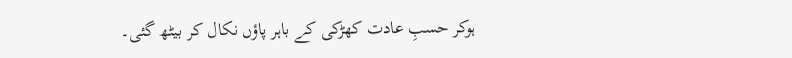ہوکر حسبِ عادت کھڑکی کے باہر پاؤں نکال کر بیٹھ گئی۔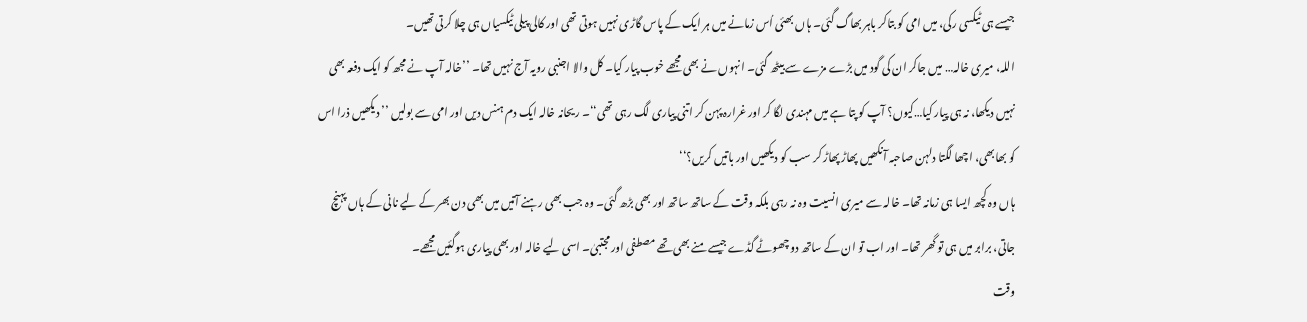جیسے ہی ٹیکسی رکی، میں امی کو بتاکر باہر بھاگ گئی۔ ہاں بھئی اُس زمانے میں ہر ایک کے پاس گاڑی نہیں ہوتی تھی اور کالی پیلی ٹیکسیاں ہی چلا کرتی تھیں۔
اللہ، میری خالہ… میں جاکر ان کی گود میں بڑے مزے سے بیٹھ گئی۔ انہوں نے بھی مجھے خوب پیار کیا۔ کل والا اجنبی رویہ آج نہیں تھا۔ ’’خالہ آپ نے مجھ کو ایک دفعہ بھی نہیں دیکھا، نہ ہی پیار کیا…کیوں؟ آپ کو پتا ہے میں مہندی لگا کر اور غرارہ پہن کر اتنی پیاری لگ رہی تھی‘‘۔ ریحانہ خالہ ایک دم ہنس دیں اور امی سے بولیں ’’دیکھیں ذرا اس کو بھابھی، اچھا لگتا دلہن صاحبہ آنکھیں پھاڑ پھاڑ کر سب کو دیکھیں اور باتیں کریں؟‘‘
ہاں وہ کچھ ایسا ہی زمانہ تھا۔ خالہ سے میری انسیت وہ نہ رہی بلکہ وقت کے ساتھ ساتھ اور بھی بڑھ گئی۔ وہ جب بھی رہنے آتیں میں بھی دن بھر کے لیے نانی کے ہاں پہنچ جاتی، برابر میں ہی تو گھر تھا۔ اور اب تو ان کے ساتھ دو چھوٹے گڈے جیسے منے بھی تھے مصطفی اور مجتبیٰ۔ اسی لیے خالہ اور بھی پیاری ہوگئیں مجھے۔
وقت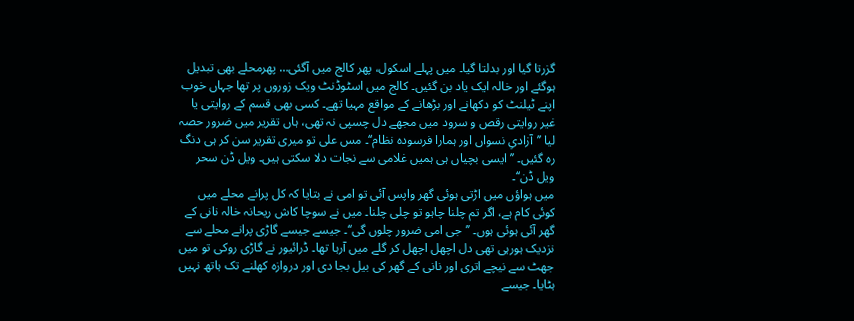گزرتا گیا اور بدلتا گیا۔ میں پہلے اسکول، پھر کالج میں آگئی… پھرمحلے بھی تبدیل ہوگئے اور خالہ ایک یاد بن گئیں۔ کالج میں اسٹوڈنٹ ویک زوروں پر تھا جہاں خوب اپنے ٹیلنٹ کو دکھانے اور بڑھانے کے مواقع مہیا تھے۔ کسی بھی قسم کے روایتی یا غیر روایتی رقص و سرود میں مجھے دل چسپی نہ تھی، ہاں تقریر میں ضرور حصہ لیا ’’آزادیِ نسواں اور ہمارا فرسودہ نظام‘‘۔ مس علی تو میری تقریر سن کر ہی دنگ رہ گئیں۔ ’’ایسی بچیاں ہی ہمیں غلامی سے نجات دلا سکتی ہیں۔ ویل ڈن سحر ویل ڈن‘‘۔
میں ہواؤں میں اڑتی ہوئی گھر واپس آئی تو امی نے بتایا کہ کل پرانے محلے میں کوئی کام ہے، اگر تم چلنا چاہو تو چلی چلنا۔ میں نے سوچا کاش ریحانہ خالہ نانی کے گھر آئی ہوئی ہوں۔ ’’جی امی ضرور چلوں گی‘‘۔ جیسے جیسے گاڑی پرانے محلے سے نزدیک ہورہی تھی دل اچھل اچھل کر گلے میں آرہا تھا۔ ڈرائیور نے گاڑی روکی تو میں جھٹ سے نیچے اتری اور نانی کے گھر کی بیل بجا دی اور دروازہ کھلنے تک ہاتھ نہیں ہٹایا۔ جیسے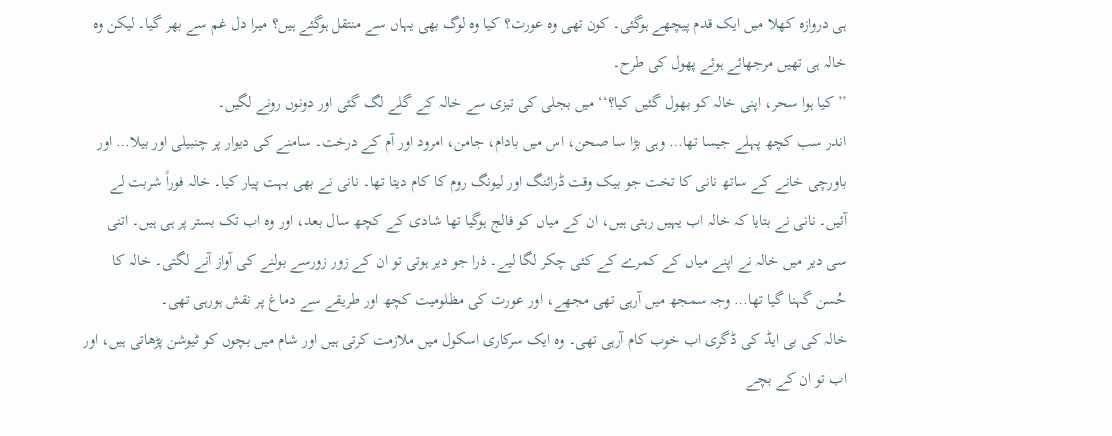ہی دروازہ کھلا میں ایک قدم پیچھے ہوگئی۔ کون تھی وہ عورت؟ کیا وہ لوگ بھی یہاں سے منتقل ہوگئے ہیں؟ میرا دل غم سے بھر گیا۔ لیکن وہ خالہ ہی تھیں مرجھائے ہوئے پھول کی طرح۔
’’کیا ہوا سحر، اپنی خالہ کو بھول گئیں کیا؟‘‘ میں بجلی کی تیزی سے خالہ کے گلے لگ گئی اور دونوں رونے لگیں۔
اندر سب کچھ پہلے جیسا تھا… وہی بڑا سا صحن، اس میں بادام، جامن، امرود اور آم کے درخت۔ سامنے کی دیوار پر چنبیلی اور بیلا… اور باورچی خانے کے ساتھ نانی کا تخت جو بیک وقت ڈرائنگ اور لیونگ روم کا کام دیتا تھا۔ نانی نے بھی بہت پیار کیا۔ خالہ فوراً شربت لے آئیں۔ نانی نے بتایا کہ خالہ اب یہیں رہتی ہیں، ان کے میاں کو فالج ہوگیا تھا شادی کے کچھ سال بعد، اور وہ اب تک بستر پر ہی ہیں۔ اتنی سی دیر میں خالہ نے اپنے میاں کے کمرے کے کئی چکر لگا لیے۔ ذرا جو دیر ہوتی تو ان کے زور زورسے بولنے کی آواز آنے لگتی۔ خالہ کا حُسن گہنا گیا تھا… وجہ سمجھ میں آرہی تھی مجھے، اور عورت کی مظلومیت کچھ اور طریقے سے دماغ پر نقش ہورہی تھی۔
خالہ کی بی ایڈ کی ڈگری اب خوب کام آرہی تھی۔ وہ ایک سرکاری اسکول میں ملازمت کرتی ہیں اور شام میں بچوں کو ٹیوشن پڑھاتی ہیں، اور اب تو ان کے بچے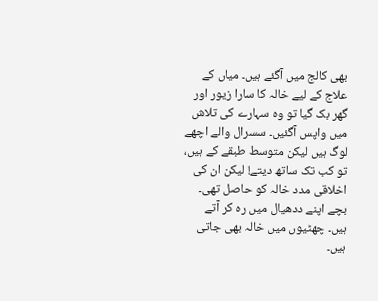بھی کالج میں آگئے ہیں۔ میاں کے علاج کے لیے خالہ کا سارا زیور اور گھر بک گیا تو وہ سہارے کی تلاش میں واپس آگئیں۔ سسرال والے اچھے لوگ ہیں لیکن متوسط طبقے کے ہیں، تو کب تک ساتھ دیتے! لیکن ان کی اخلاقی مدد خالہ کو حاصل تھی۔ بچے اپنے ددھیال میں رہ کر آتے ہیں۔ چھٹیوں میں خالہ بھی جاتی ہیں۔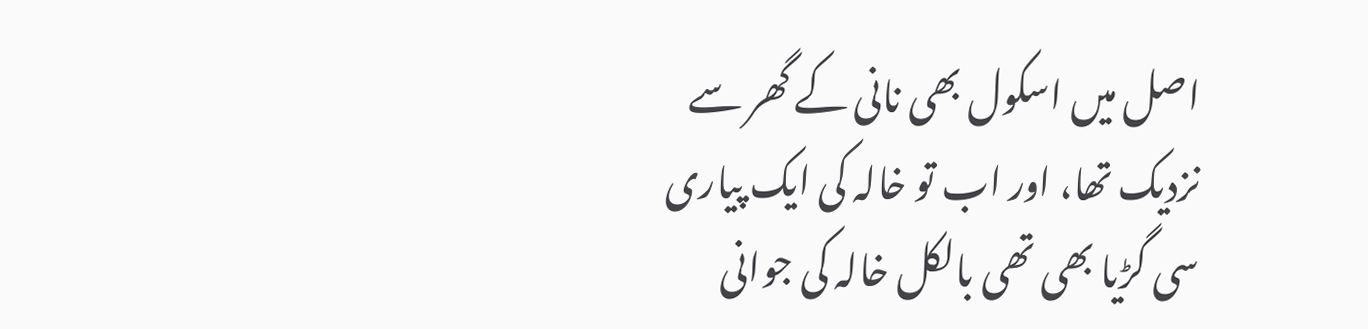اصل میں اسکول بھی نانی کے گھر سے نزدیک تھا، اور اب تو خالہ کی ایک پیاری سی گڑیا بھی تھی بالکل خالہ کی جوانی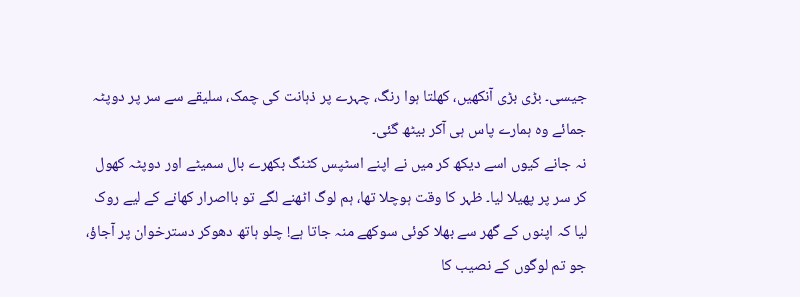جیسی۔ بڑی بڑی آنکھیں، کھلتا ہوا رنگ، چہرے پر ذہانت کی چمک، سلیقے سے سر پر دوپٹہ جمائے وہ ہمارے پاس ہی آکر بیٹھ گئی۔
نہ جانے کیوں اسے دیکھ کر میں نے اپنے اسٹپس کٹنگ بکھرے بال سمیٹے اور دوپٹہ کھول کر سر پر پھیلا لیا۔ ظہر کا وقت ہوچلا تھا، ہم لوگ اٹھنے لگے تو بااصرار کھانے کے لیے روک لیا کہ اپنوں کے گھر سے بھلا کوئی سوکھے منہ جاتا ہے! چلو ہاتھ دھوکر دسترخوان پر آجاؤ، جو تم لوگوں کے نصیب کا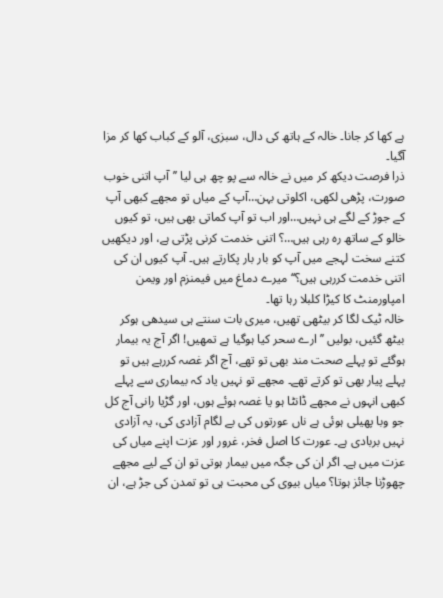ہے کھا کر جانا۔ خالہ کے ہاتھ کی دال، سبزی، آلو کے کباب کھا کر مزا آگیا۔
ذرا فرصت دیکھ کر میں نے خالہ سے پو چھ ہی لیا ’’آپ اتنی خوب صورت، پڑھی لکھی، اکلوتی بہن…آپ کے میاں تو مجھے کبھی آپ کے جوڑ کے لگے ہی نہیں…اور اب تو آپ کماتی بھی ہیں، تو کیوں خالو کے ساتھ رہ رہی ہیں…؟ اتنی خدمت کرنی پڑتی ہے، اور دیکھیں کتنے سخت لہجے میں آپ کو بار بار پکارتے ہیں۔ آپ کیوں ان کی اتنی خدمت کررہی ہیں؟‘‘ میرے دماغ میں فیمنزم اور ویمن امپاورمنٹ کا کیڑا کلبلا رہا تھا۔
خالہ ٹیک لگا کر بیٹھی تھیں، میری بات سنتے ہی سیدھی ہوکر بیٹھ گئیں، بولیں ’’ارے سحر کیا ہوگیا ہے تمھیں! اگر آج یہ بیمار ہوگئے تو پہلے صحت مند بھی تو تھے، آج اگر غصہ کررہے ہیں تو پہلے پیار بھی تو کرتے تھے۔ مجھے تو نہیں یاد کہ بیماری سے پہلے کبھی انہوں نے مجھے ڈانٹا ہو یا غصہ ہوئے ہوں، اور گڑیا رانی آج کل جو وبا پھیلی ہوئی ہے ناں عورتوں کی بے لگام آزادی کی، یہ آزادی نہیں بربادی ہے۔ عورت کا اصل فخر، غرور اور عزت اپنے میاں کی عزت میں ہے۔ اگر ان کی جگہ میں بیمار ہوتی تو ان کے لیے مجھے چھوڑنا جائز ہوتا؟ میاں بیوی کی محبت ہی تو تمدن کی جڑ ہے، ان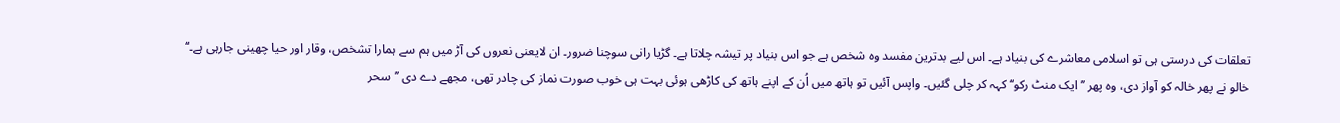تعلقات کی درستی ہی تو اسلامی معاشرے کی بنیاد ہے۔ اس لیے بدترین مفسد وہ شخص ہے جو اس بنیاد پر تیشہ چلاتا ہے۔ گڑیا رانی سوچنا ضرور۔ ان لایعنی نعروں کی آڑ میں ہم سے ہمارا تشخص، وقار اور حیا چھینی جارہی ہے۔‘‘
خالو نے پھر خالہ کو آواز دی، وہ پھر ’’ایک منٹ رکو‘‘ کہہ کر چلی گئیں۔ واپس آئیں تو ہاتھ میں اُن کے اپنے ہاتھ کی کاڑھی ہوئی بہت ہی خوب صورت نماز کی چادر تھی، مجھے دے دی ’’سحر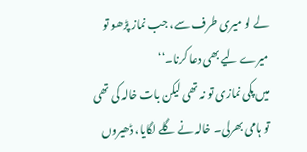لے لو میری طرف سے، جب نماز پڑھو تو میرے لیے بھی دعا کرنا۔‘‘
میں پکی نمازی تو نہ تھی لیکن بات خالہ کی تھی تو ہامی بھرلی۔ خالہ نے گلے لگایا، ڈھیروں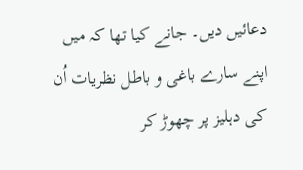دعائیں دیں۔ جانے کیا تھا کہ میں اپنے سارے باغی و باطل نظریات اُن کی دہلیز پر چھوڑ کر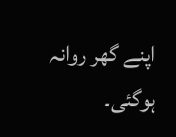اپنے گھر روانہ ہوگئی۔